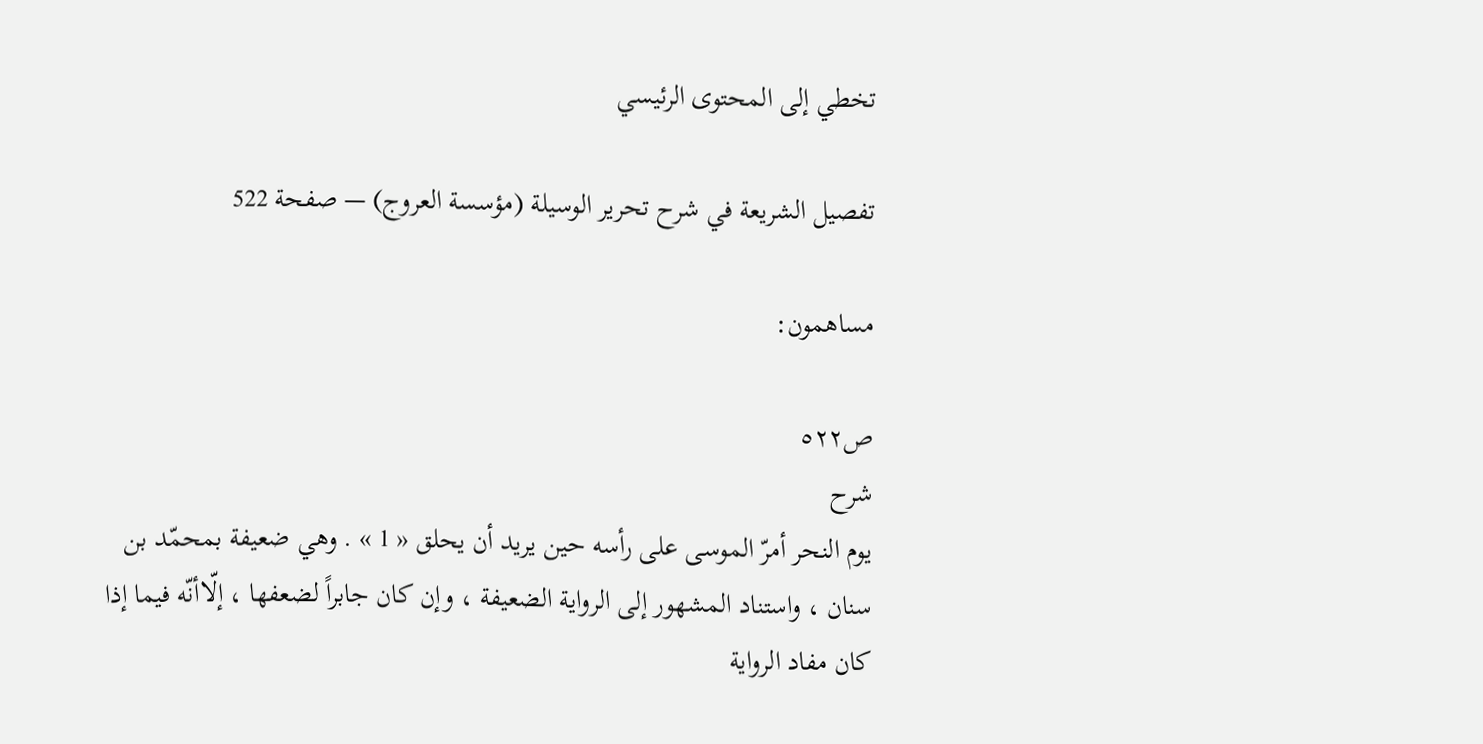تخطي إلى المحتوى الرئيسي

تفصيل الشريعة في شرح تحرير الوسيلة (مؤسسة العروج) — صفحة 522

مساهمون:

ص٥٢٢
شرح
يوم النحر أمرّ الموسى على رأسه حين يريد أن يحلق « 1 » . وهي ضعيفة بمحمّد بن سنان ، واستناد المشهور إلى الرواية الضعيفة ، وإن كان جابراً لضعفها ، إلّاأنّه فيما إذا كان مفاد الرواية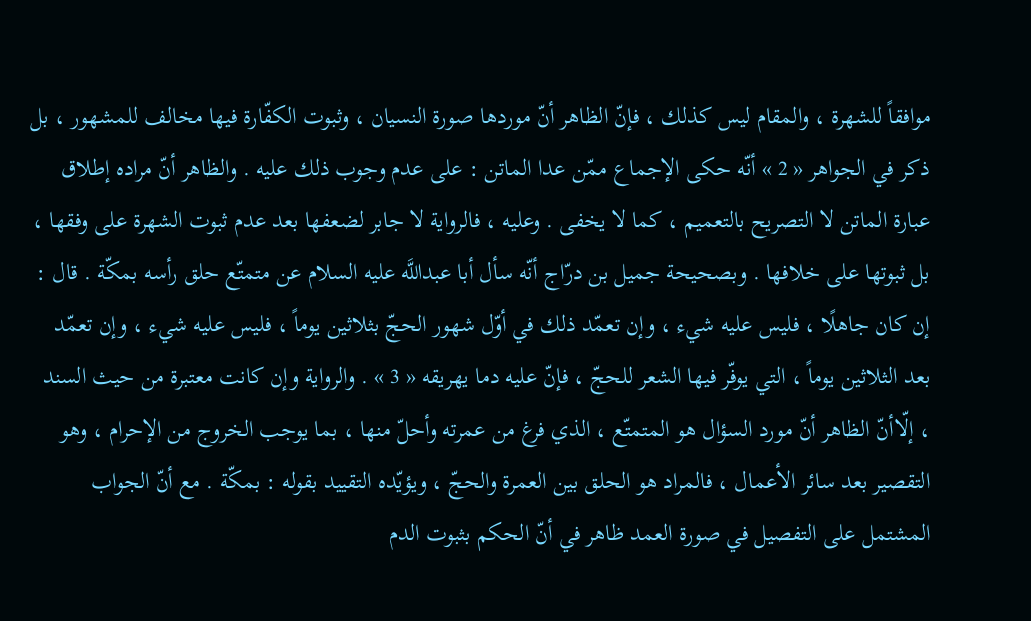موافقاً للشهرة ، والمقام ليس كذلك ، فإنّ الظاهر أنّ موردها صورة النسيان ، وثبوت الكفّارة فيها مخالف للمشهور ، بل ذكر في الجواهر « 2 » أنّه حكى الإجماع ممّن عدا الماتن : على عدم وجوب ذلك عليه . والظاهر أنّ مراده إطلاق عبارة الماتن لا التصريح بالتعميم ، كما لا يخفى . وعليه ، فالرواية لا جابر لضعفها بعد عدم ثبوت الشهرة على وفقها ، بل ثبوتها على خلافها . وبصحيحة جميل بن درّاج أنّه سأل أبا عبداللَّه عليه السلام عن متمتّع حلق رأسه بمكّة . قال : إن كان جاهلًا ، فليس عليه شيء ، وإن تعمّد ذلك في أوّل شهور الحجّ بثلاثين يوماً ، فليس عليه شيء ، وإن تعمّد بعد الثلاثين يوماً ، التي يوفّر فيها الشعر للحجّ ، فإنّ عليه دما يهريقه « 3 » . والرواية وإن كانت معتبرة من حيث السند ، إلّاأنّ الظاهر أنّ مورد السؤال هو المتمتّع ، الذي فرغ من عمرته وأحلّ منها ، بما يوجب الخروج من الإحرام ، وهو التقصير بعد سائر الأعمال ، فالمراد هو الحلق بين العمرة والحجّ ، ويؤيّده التقييد بقوله : بمكّة . مع أنّ الجواب المشتمل على التفصيل في صورة العمد ظاهر في أنّ الحكم بثبوت الدم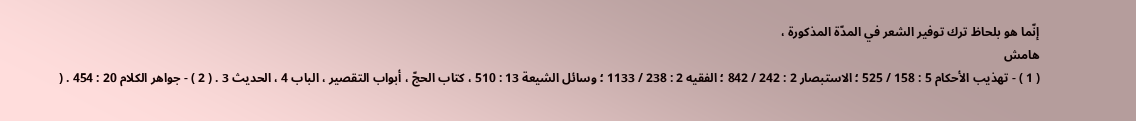إنّما هو بلحاظ ترك توفير الشعر في المدّة المذكورة ،
هامش
( 1 ) - تهذيب الأحكام 5 : 158 / 525 ؛ الاستبصار 2 : 242 / 842 ؛ الفقيه 2 : 238 / 1133 ؛ وسائل الشيعة 13 : 510 ، كتاب الحجّ ، أبواب التقصير ، الباب 4 ، الحديث 3 . ( 2 ) - جواهر الكلام 20 : 454 . (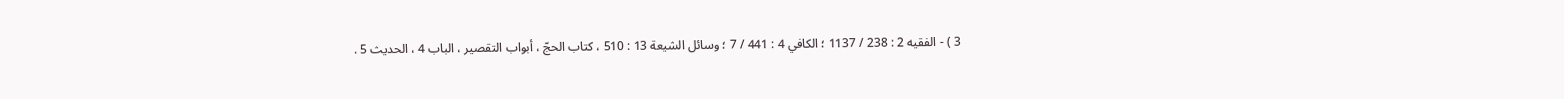3 ) - الفقيه 2 : 238 / 1137 ؛ الكافي 4 : 441 / 7 ؛ وسائل الشيعة 13 : 510 ، كتاب الحجّ ، أبواب التقصير ، الباب 4 ، الحديث 5 .